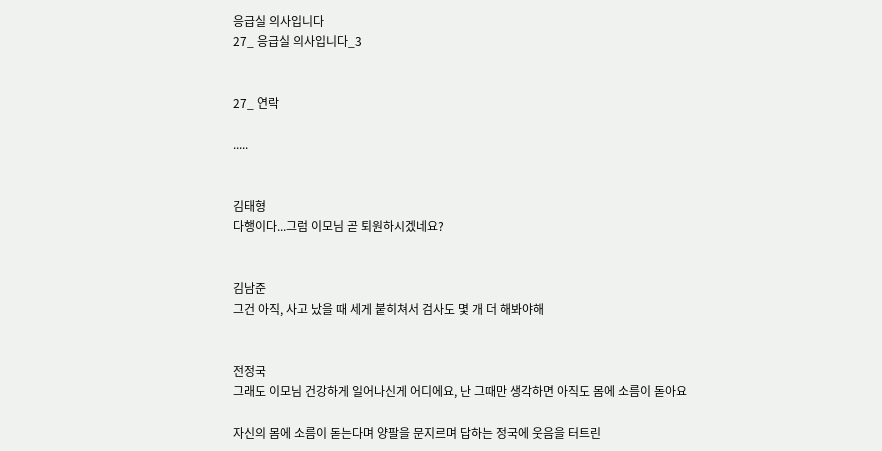응급실 의사입니다
27_ 응급실 의사입니다_3


27_ 연락

.....


김태형
다행이다...그럼 이모님 곧 퇴원하시겠네요?


김남준
그건 아직, 사고 났을 때 세게 붙히쳐서 검사도 몇 개 더 해봐야해


전정국
그래도 이모님 건강하게 일어나신게 어디에요, 난 그때만 생각하면 아직도 몸에 소름이 돋아요

자신의 몸에 소름이 돋는다며 양팔을 문지르며 답하는 정국에 웃음을 터트린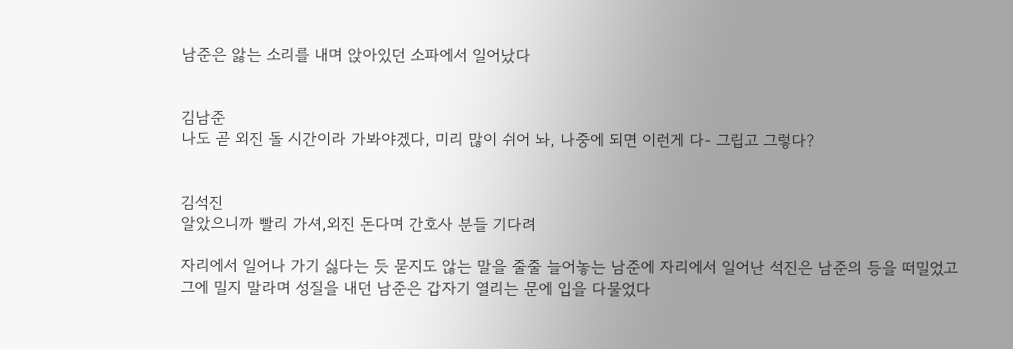남준은 앓는 소리를 내며 앉아있던 소파에서 일어났다


김남준
나도 곧 외진 돌 시간이라 가봐야겠다, 미리 많이 쉬어 놔, 나중에 되면 이런게 다- 그립고 그렇다?


김석진
알았으니까 빨리 가셔,외진 돈다며 간호사 분들 기다려

자리에서 일어나 가기 싫다는 듯 묻지도 않는 말을 줄줄 늘어놓는 남준에 자리에서 일어난 석진은 남준의 등을 떠밀었고 그에 밀지 말라며 성질을 내던 남준은 갑자기 열리는 문에 입을 다물었다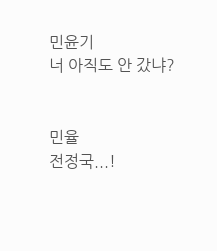민윤기
너 아직도 안 갔냐?


민율
전정국...!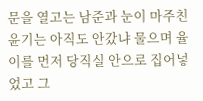문을 열고는 남준과 눈이 마주친 윤기는 아직도 안갔냐 물으며 율이를 먼저 당직실 안으로 집어넣었고 그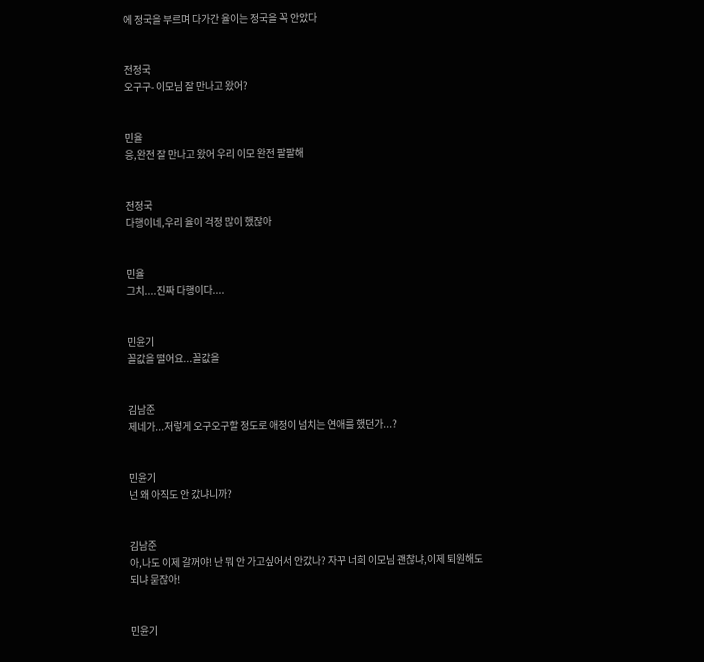에 정국을 부르며 다가간 율이는 정국을 꼭 안았다


전정국
오구구- 이모님 잘 만나고 왔어?


민율
응,완전 잘 만나고 왔어 우리 이모 완전 팔팔해


전정국
다행이네,우리 율이 걱정 많이 했잖아


민율
그치....진짜 다행이다....


민윤기
꼴값을 떨어요...꼴값을


김남준
제네가...저렇게 오구오구할 정도로 애정이 넘치는 연애를 했던가...?


민윤기
넌 왜 아직도 안 갔냐니까?


김남준
아,나도 이제 갈꺼야! 난 뭐 안 가고싶어서 안갔나? 자꾸 너희 이모님 괜찮냐,이제 퇴원해도 되냐 묻잖아!


민윤기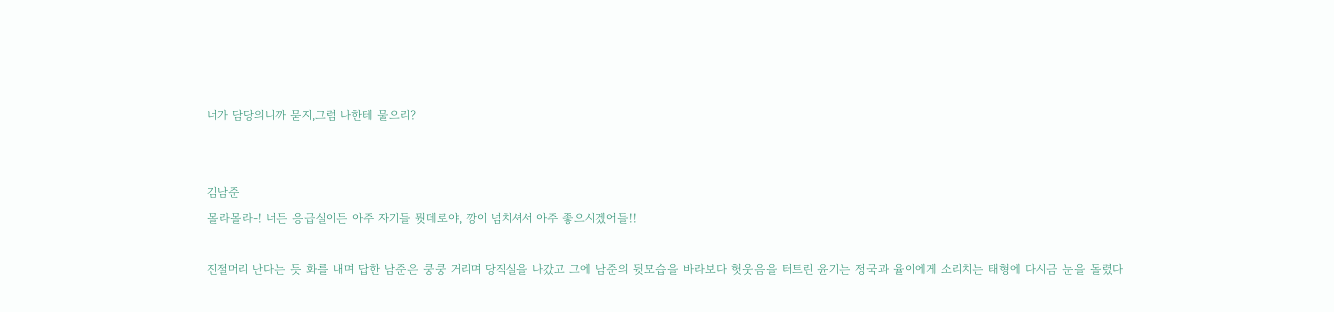너가 담당의니까 묻지,그럼 나한테 물으리?


김남준
몰라몰라-! 너든 응급실이든 아주 자기들 뭣데로야, 깡이 넘치셔서 아주 좋으시겠어들!!

진절머리 난다는 듯 화를 내며 답한 남준은 쿵쿵 거리며 당직실을 나갔고 그에 남준의 뒷모습을 바라보다 헛웃음을 터트린 윤기는 정국과 율이에게 소리치는 태형에 다시금 눈을 돌렸다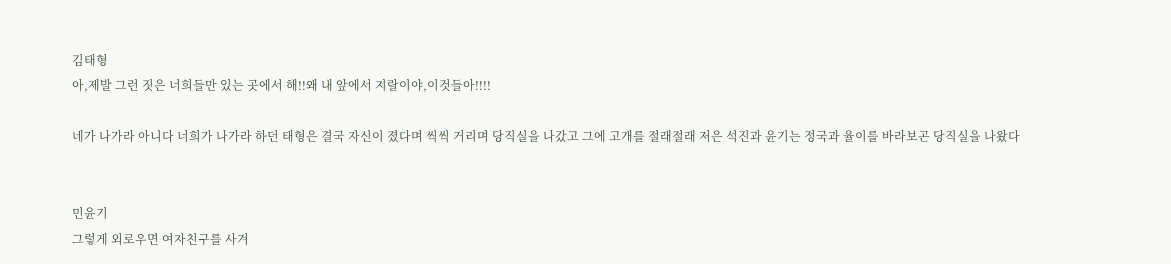김태형
아,제발 그런 짓은 너희들만 있는 곳에서 해!!왜 내 앞에서 지랄이야,이것들아!!!!

네가 나가라 아니다 너희가 나가라 하던 태형은 결국 자신이 졌다며 씩씩 거리며 당직실을 나갔고 그에 고개를 절래절래 저은 석진과 윤기는 정국과 율이를 바라보곤 당직실을 나왔다


민윤기
그렇게 외로우면 여자친구를 사겨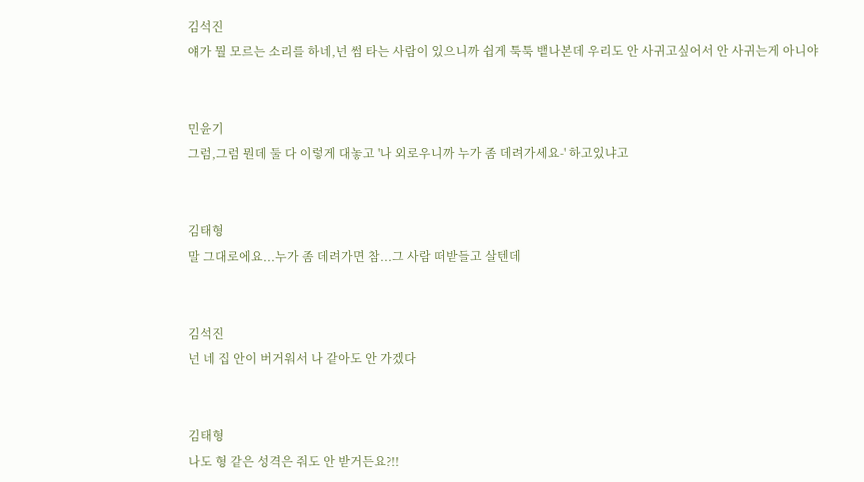김석진
얘가 뭘 모르는 소리를 하네,넌 썸 타는 사람이 있으니까 쉽게 툭툭 뱉나본데 우리도 안 사귀고싶어서 안 사귀는게 아니야


민윤기
그럼,그럼 뭔데 둘 다 이렇게 대놓고 '나 외로우니까 누가 좀 데려가세요-' 하고있냐고


김태형
말 그대로에요...누가 좀 데려가면 참...그 사람 떠받들고 살텐데


김석진
넌 네 집 안이 버거워서 나 같아도 안 가겠다


김태형
나도 형 같은 성격은 줘도 안 받거든요?!!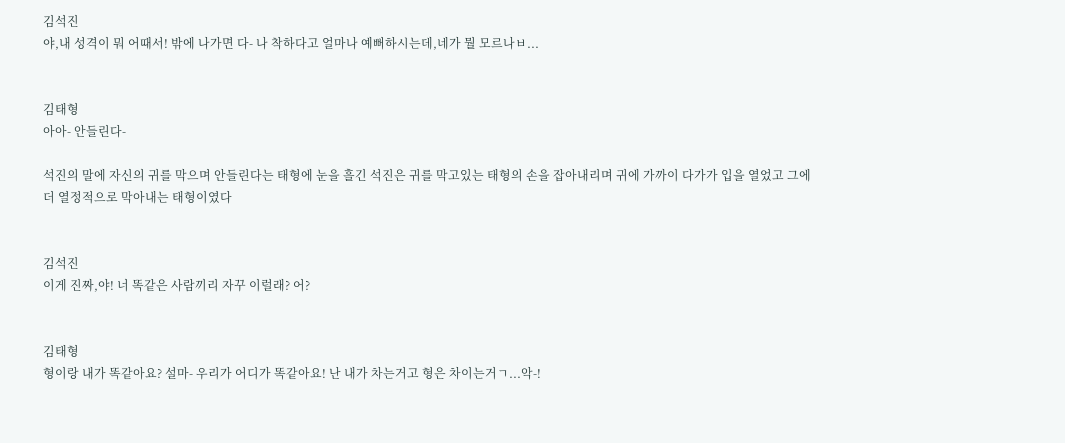김석진
야,내 성격이 뭐 어때서! 밖에 나가면 다- 나 착하다고 얼마나 예뻐하시는데,네가 뭘 모르나ㅂ...


김태형
아아- 안들린다-

석진의 말에 자신의 귀를 막으며 안들린다는 태형에 눈을 흘긴 석진은 귀를 막고있는 태형의 손을 잡아내리며 귀에 가까이 다가가 입을 열었고 그에 더 열정적으로 막아내는 태형이였다


김석진
이게 진짜,야! 너 똑같은 사람끼리 자꾸 이럴래? 어?


김태형
형이랑 내가 똑같아요? 설마- 우리가 어디가 똑같아요! 난 내가 차는거고 형은 차이는거ㄱ...악-!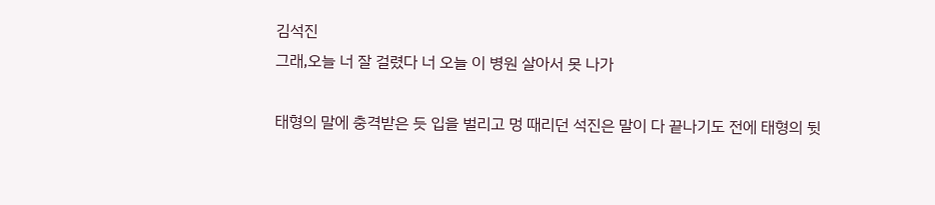김석진
그래,오늘 너 잘 걸렸다 너 오늘 이 병원 살아서 못 나가

태형의 말에 충격받은 듯 입을 벌리고 멍 때리던 석진은 말이 다 끝나기도 전에 태형의 뒷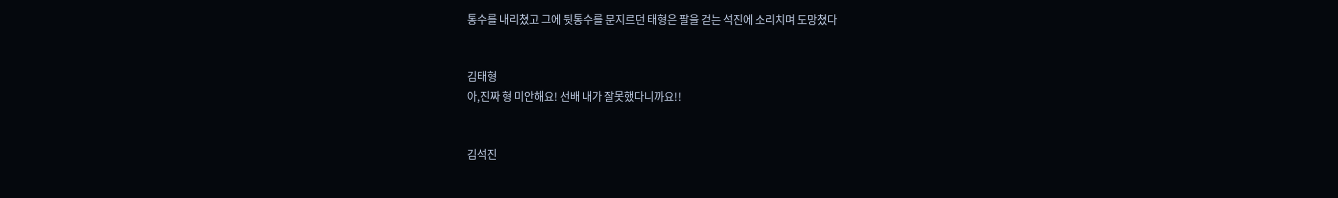통수를 내리쳤고 그에 뒷통수를 문지르던 태형은 팔을 걷는 석진에 소리치며 도망쳤다


김태형
아,진짜 형 미안해요! 선배 내가 잘못했다니까요!!


김석진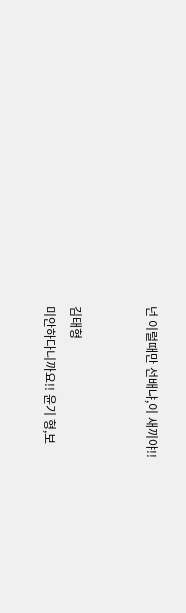넌 이럴때만 선배냐,이 새끼야!!


김태형
미안하다니까요!! 윤기 형,보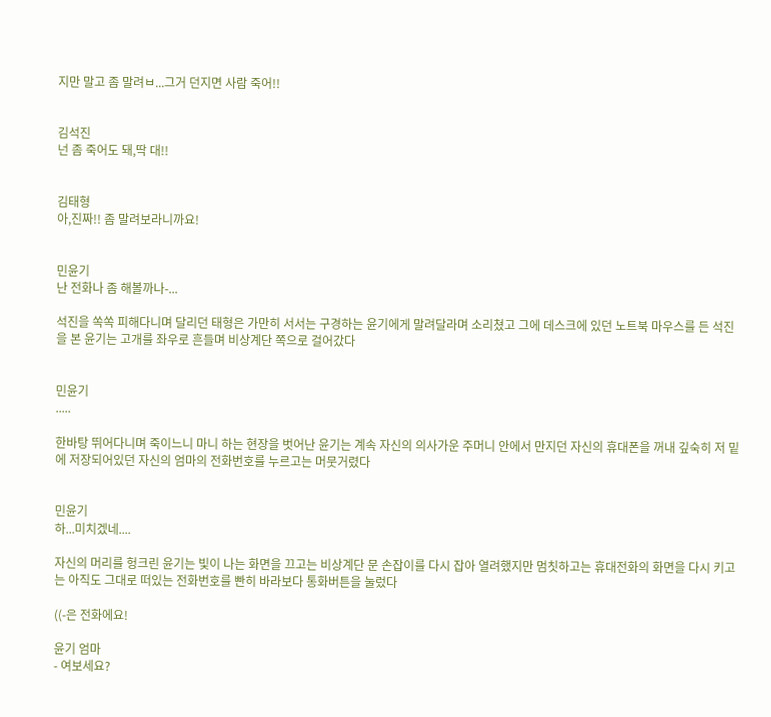지만 말고 좀 말려ㅂ...그거 던지면 사람 죽어!!


김석진
넌 좀 죽어도 돼,딱 대!!


김태형
아,진짜!! 좀 말려보라니까요!


민윤기
난 전화나 좀 해볼까나-...

석진을 쏙쏙 피해다니며 달리던 태형은 가만히 서서는 구경하는 윤기에게 말려달라며 소리쳤고 그에 데스크에 있던 노트북 마우스를 든 석진을 본 윤기는 고개를 좌우로 흔들며 비상계단 쪽으로 걸어갔다


민윤기
.....

한바탕 뛰어다니며 죽이느니 마니 하는 현장을 벗어난 윤기는 계속 자신의 의사가운 주머니 안에서 만지던 자신의 휴대폰을 꺼내 깊숙히 저 밑에 저장되어있던 자신의 엄마의 전화번호를 누르고는 머뭇거렸다


민윤기
하...미치겠네....

자신의 머리를 헝크린 윤기는 빛이 나는 화면을 끄고는 비상계단 문 손잡이를 다시 잡아 열려했지만 멈칫하고는 휴대전화의 화면을 다시 키고는 아직도 그대로 떠있는 전화번호를 빤히 바라보다 통화버튼을 눌렀다

((-은 전화에요!

윤기 엄마
- 여보세요?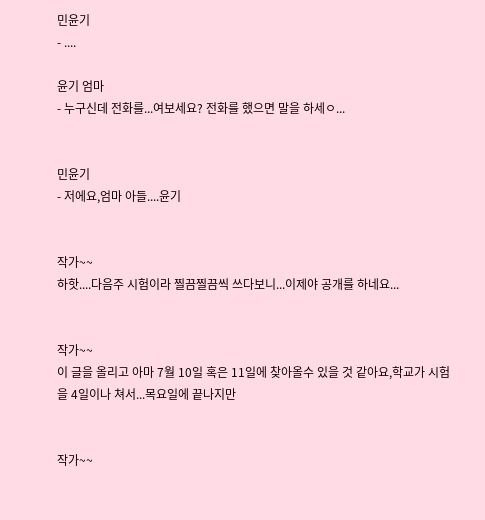민윤기
- ....

윤기 엄마
- 누구신데 전화를...여보세요? 전화를 했으면 말을 하세ㅇ...


민윤기
- 저에요,엄마 아들....윤기


작가~~
하핫....다음주 시험이라 찔끔찔끔씩 쓰다보니...이제야 공개를 하네요...


작가~~
이 글을 올리고 아마 7월 10일 혹은 11일에 찾아올수 있을 것 같아요,학교가 시험을 4일이나 쳐서...목요일에 끝나지만


작가~~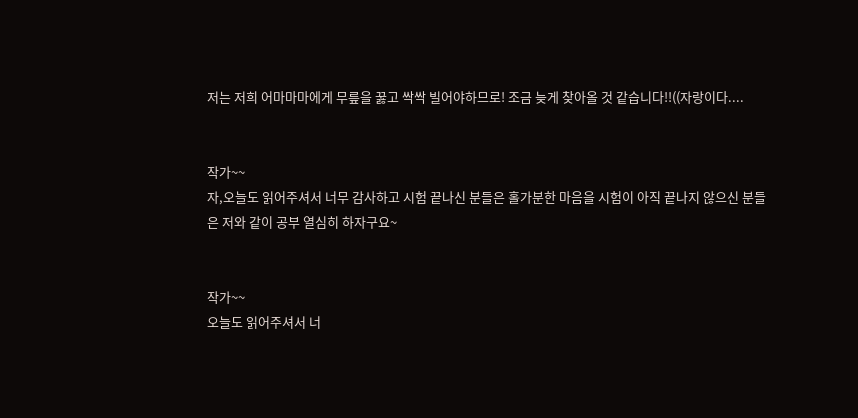저는 저희 어마마마에게 무릎을 꿇고 싹싹 빌어야하므로! 조금 늦게 찾아올 것 같습니다!!((자랑이다....


작가~~
자,오늘도 읽어주셔서 너무 감사하고 시험 끝나신 분들은 홀가분한 마음을 시험이 아직 끝나지 않으신 분들은 저와 같이 공부 열심히 하자구요~


작가~~
오늘도 읽어주셔서 너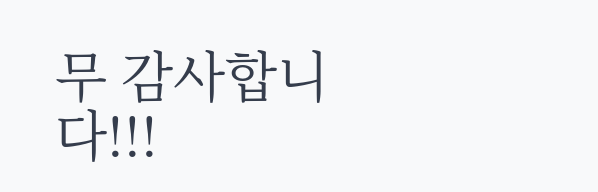무 감사합니다!!!